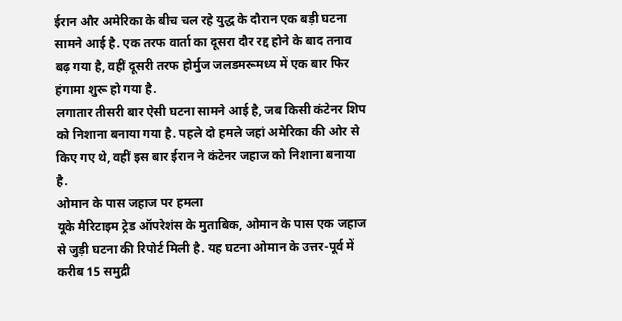ईरान और अमेरिका के बीच चल रहे युद्ध के दौरान एक बड़ी घटना सामने आई है. एक तरफ वार्ता का दूसरा दौर रद्द होने के बाद तनाव बढ़ गया है, वहीं दूसरी तरफ होर्मुज जलडमरूमध्य में एक बार फिर हंगामा शुरू हो गया है.
लगातार तीसरी बार ऐसी घटना सामने आई है, जब किसी कंटेनर शिप को निशाना बनाया गया है. पहले दो हमले जहां अमेरिका की ओर से किए गए थे, वहीं इस बार ईरान ने कंटेनर जहाज को निशाना बनाया है.
ओमान के पास जहाज पर हमला
यूके मैरिटाइम ट्रेड ऑपरेशंस के मुताबिक, ओमान के पास एक जहाज से जुड़ी घटना की रिपोर्ट मिली है. यह घटना ओमान के उत्तर-पूर्व में करीब 15 समुद्री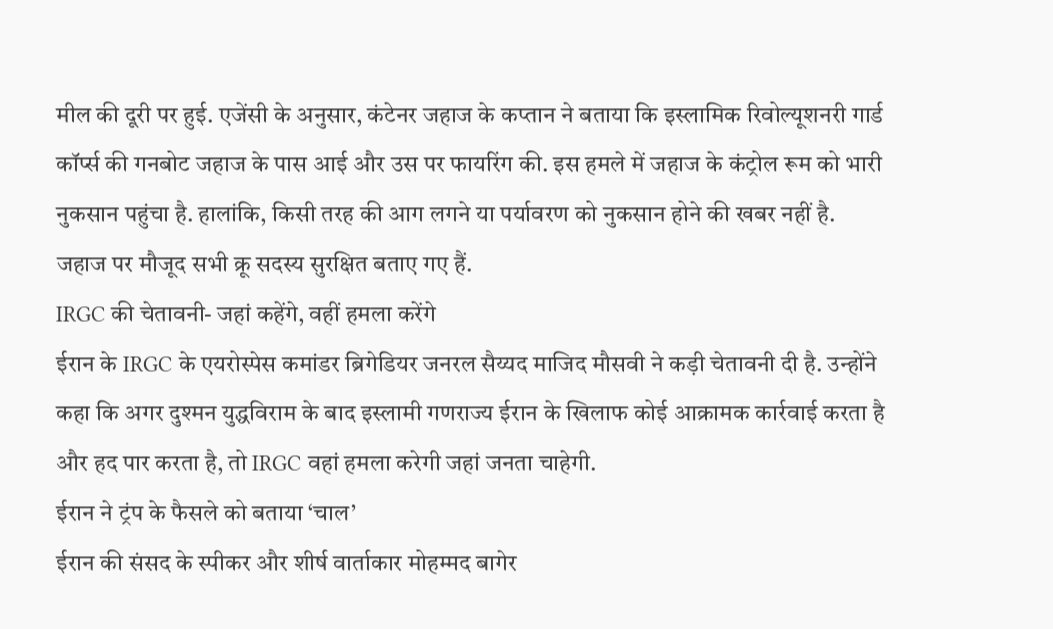मील की दूरी पर हुई. एजेंसी के अनुसार, कंटेनर जहाज के कप्तान ने बताया कि इस्लामिक रिवोल्यूशनरी गार्ड कॉर्प्स की गनबोट जहाज के पास आई और उस पर फायरिंग की. इस हमले में जहाज के कंट्रोल रूम को भारी नुकसान पहुंचा है. हालांकि, किसी तरह की आग लगने या पर्यावरण को नुकसान होने की खबर नहीं है. जहाज पर मौजूद सभी क्रू सदस्य सुरक्षित बताए गए हैं.
IRGC की चेतावनी- जहां कहेंगे, वहीं हमला करेंगे
ईरान के IRGC के एयरोस्पेस कमांडर ब्रिगेडियर जनरल सैय्यद माजिद मौसवी ने कड़ी चेतावनी दी है. उन्होंने कहा कि अगर दुश्मन युद्धविराम के बाद इस्लामी गणराज्य ईरान के खिलाफ कोई आक्रामक कार्रवाई करता है और हद पार करता है, तो IRGC वहां हमला करेगी जहां जनता चाहेगी.
ईरान ने ट्रंप के फैसले को बताया ‘चाल’
ईरान की संसद के स्पीकर और शीर्ष वार्ताकार मोहम्मद बागेर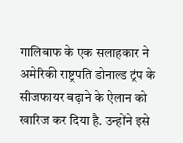गालिबाफ के एक सलाहकार ने अमेरिकी राष्ट्रपति डोनाल्ड ट्रंप के सीजफायर बढ़ाने के ऐलान को खारिज कर दिया है. उन्होंने इसे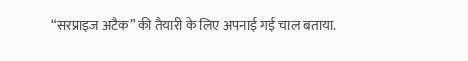“सरप्राइज अटैक” की तैयारी के लिए अपनाई गई चाल बताया.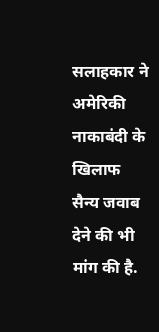सलाहकार ने अमेरिकी नाकाबंदी के खिलाफ सैन्य जवाब देने की भी मांग की है.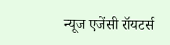न्यूज एजेंसी रॉयटर्स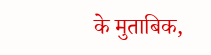के मुताबिक,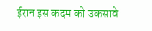ईरान इस कदम को उकसावे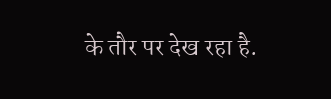के तौर पर देख रहा है.